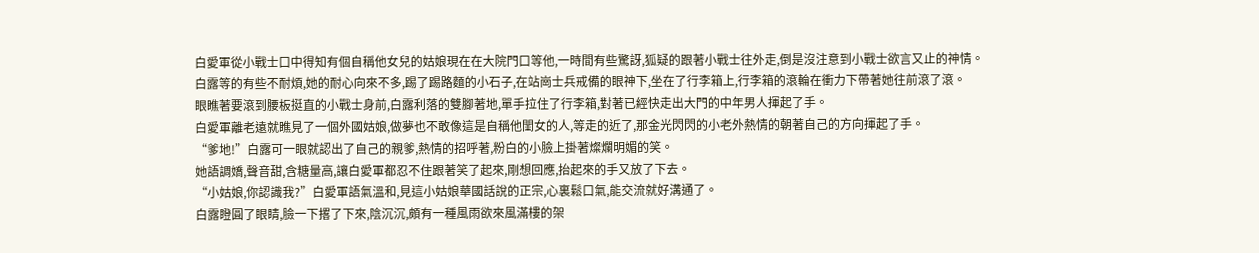白愛軍從小戰士口中得知有個自稱他女兒的姑娘現在在大院門口等他,一時間有些驚訝,狐疑的跟著小戰士往外走,倒是沒注意到小戰士欲言又止的神情。
白露等的有些不耐煩,她的耐心向來不多,踢了踢路麵的小石子,在站崗士兵戒備的眼神下,坐在了行李箱上,行李箱的滾輪在衝力下帶著她往前滾了滾。
眼瞧著要滾到腰板挺直的小戰士身前,白露利落的雙腳著地,單手拉住了行李箱,對著已經快走出大門的中年男人揮起了手。
白愛軍離老遠就瞧見了一個外國姑娘,做夢也不敢像這是自稱他閨女的人,等走的近了,那金光閃閃的小老外熱情的朝著自己的方向揮起了手。
“爹地!”白露可一眼就認出了自己的親爹,熱情的招呼著,粉白的小臉上掛著燦爛明媚的笑。
她語調嬌,聲音甜,含糖量高,讓白愛軍都忍不住跟著笑了起來,剛想回應,抬起來的手又放了下去。
“小姑娘,你認識我?”白愛軍語氣溫和,見這小姑娘華國話說的正宗,心裏鬆口氣,能交流就好溝通了。
白露瞪圓了眼睛,臉一下撂了下來,陰沉沉,頗有一種風雨欲來風滿樓的架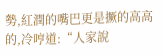勢,紅潤的嘴巴更是撅的高高的,冷哼道:“人家說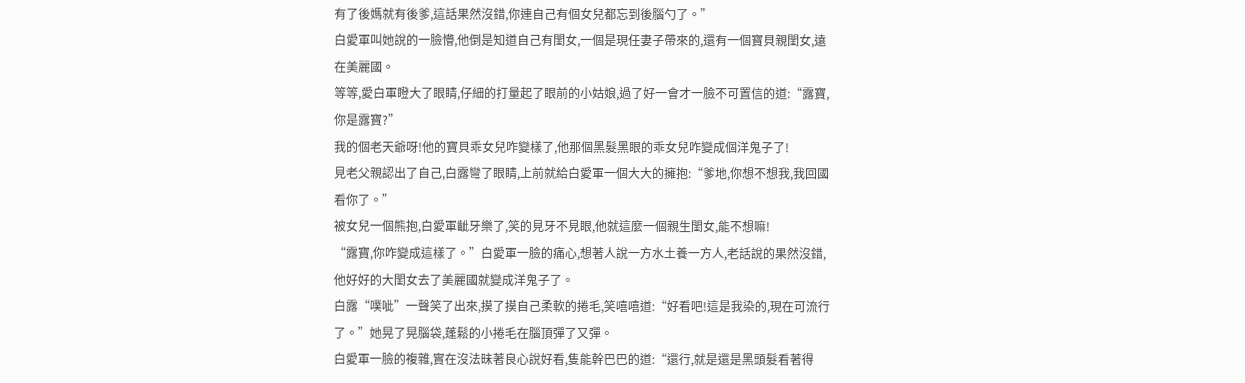有了後媽就有後爹,這話果然沒錯,你連自己有個女兒都忘到後腦勺了。”
白愛軍叫她說的一臉懵,他倒是知道自己有閨女,一個是現任妻子帶來的,還有一個寶貝親閨女,遠在美麗國。
等等,愛白軍瞪大了眼睛,仔細的打量起了眼前的小姑娘,過了好一會才一臉不可置信的道:“露寶,你是露寶?”
我的個老天爺呀!他的寶貝乖女兒咋變樣了,他那個黑髮黑眼的乖女兒咋變成個洋鬼子了!
見老父親認出了自己,白露彎了眼睛,上前就給白愛軍一個大大的擁抱:“爹地,你想不想我,我回國看你了。”
被女兒一個熊抱,白愛軍齜牙樂了,笑的見牙不見眼,他就這麼一個親生閨女,能不想嘛!
“露寶,你咋變成這樣了。”白愛軍一臉的痛心,想著人說一方水土養一方人,老話說的果然沒錯,他好好的大閨女去了美麗國就變成洋鬼子了。
白露“噗呲”一聲笑了出來,摸了摸自己柔軟的捲毛,笑嘻嘻道:“好看吧!這是我染的,現在可流行了。”她晃了晃腦袋,蓬鬆的小捲毛在腦頂彈了又彈。
白愛軍一臉的複雜,實在沒法昧著良心說好看,隻能幹巴巴的道:“還行,就是還是黑頭髮看著得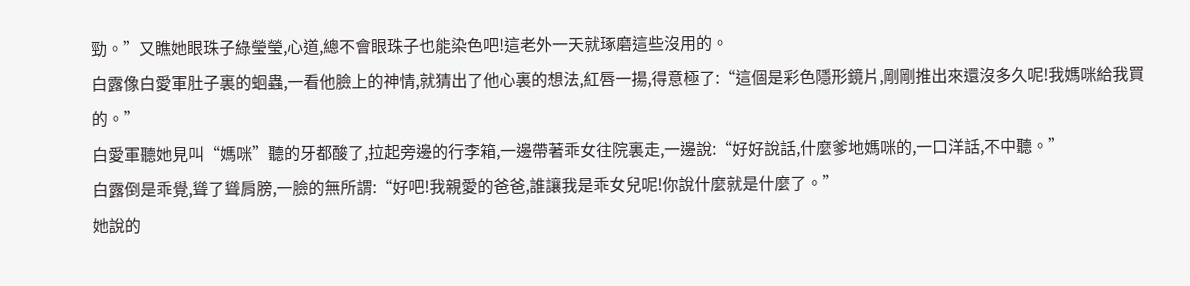勁。”又瞧她眼珠子綠瑩瑩,心道,總不會眼珠子也能染色吧!這老外一天就琢磨這些沒用的。
白露像白愛軍肚子裏的蛔蟲,一看他臉上的神情,就猜出了他心裏的想法,紅唇一揚,得意極了:“這個是彩色隱形鏡片,剛剛推出來還沒多久呢!我媽咪給我買的。”
白愛軍聽她見叫“媽咪”聽的牙都酸了,拉起旁邊的行李箱,一邊帶著乖女往院裏走,一邊說:“好好說話,什麼爹地媽咪的,一口洋話,不中聽。”
白露倒是乖覺,聳了聳肩膀,一臉的無所謂:“好吧!我親愛的爸爸,誰讓我是乖女兒呢!你說什麼就是什麼了。”
她說的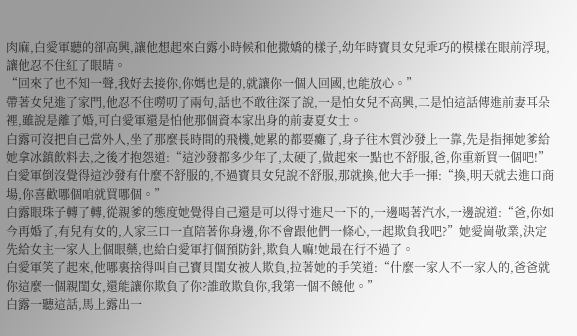肉麻,白愛軍聽的卻高興,讓他想起來白露小時候和他撒嬌的樣子,幼年時寶貝女兒乖巧的模樣在眼前浮現,讓他忍不住紅了眼睛。
“回來了也不知一聲,我好去接你,你媽也是的,就讓你一個人回國,也能放心。”
帶著女兒進了家門,他忍不住嘮叨了兩句,話也不敢往深了說,一是怕女兒不高興,二是怕這話傳進前妻耳朵裡,雖說是離了婚,可白愛軍還是怕他那個資本家出身的前妻夏女士。
白露可沒把自己當外人,坐了那麼長時間的飛機,她累的都要癱了,身子往木質沙發上一靠,先是指揮她爹給她拿冰鎮飲料去,之後才抱怨道:“這沙發都多少年了,太硬了,做起來一點也不舒服,爸,你重新買一個吧!”
白愛軍倒沒覺得這沙發有什麼不舒服的,不過寶貝女兒說不舒服,那就換,他大手一揮:“換,明天就去進口商場,你喜歡哪個咱就買哪個。”
白露眼珠子轉了轉,從親爹的態度她覺得自己還是可以得寸進尺一下的,一邊喝著汽水,一邊說道:“爸,你如今再婚了,有兒有女的,人家三口一直陪著你身邊,你不會跟他們一條心,一起欺負我吧?”她愛崗敬業,決定先給女主一家人上個眼藥,也給白愛軍打個預防針,欺負人嘛!她最在行不過了。
白愛軍笑了起來,他哪裏捨得叫自己寶貝閨女被人欺負,拉著她的手笑道:“什麼一家人不一家人的,爸爸就你這麼一個親閨女,還能讓你欺負了你?誰敢欺負你,我第一個不饒他。”
白露一聽這話,馬上露出一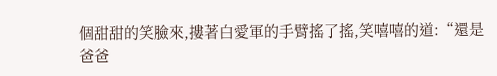個甜甜的笑臉來,摟著白愛軍的手臂搖了搖,笑嘻嘻的道:“還是爸爸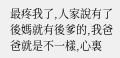最疼我了,人家說有了後媽就有後爹的,我爸爸就是不一樣,心裏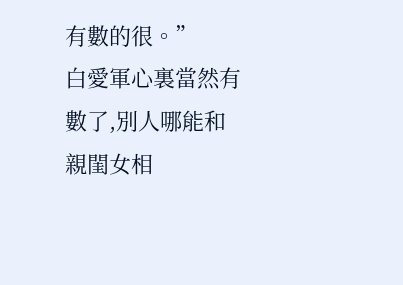有數的很。”
白愛軍心裏當然有數了,別人哪能和親閨女相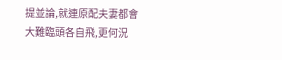提並論,就連原配夫妻都會大難臨頭各自飛,更何況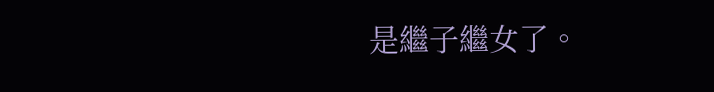是繼子繼女了。